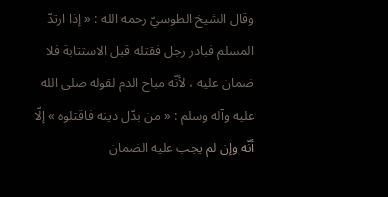وقال الشيخ الطوسيّ رحمه الله : « إذا ارتدّ المسلم فبادر رجل فقتله قبل الاستتابة فلا ضمان عليه ، لأنّه مباح الدم لقوله صلى الله عليه وآله وسلم : « من بدّل دينه فاقتلوه » إلّا أنّه وإن لم يجب عليه الضمان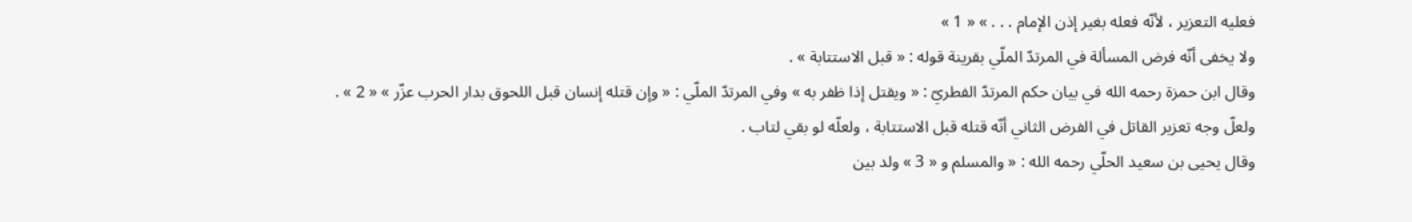فعليه التعزير ، لأنّه فعله بغير إذن الإمام . . . » « 1 »
ولا يخفى أنّه فرض المسألة في المرتدّ الملّي بقرينة قوله : « قبل الاستتابة » .
وقال ابن حمزة رحمه الله في بيان حكم المرتدّ الفطريّ : « ويقتل إذا ظفر به » وفي المرتدّ الملّي : « وإن قتله إنسان قبل اللحوق بدار الحرب عزّر » « 2 » .
ولعلّ وجه تعزير القاتل في الفرض الثاني أنّه قتله قبل الاستتابة ، ولعلّه لو بقي لتاب .
وقال يحيى بن سعيد الحلّي رحمه الله : « والمسلم و « 3 » ولد بين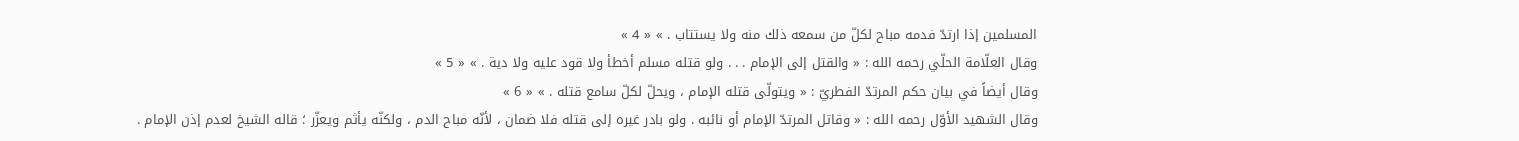المسلمين إذا ارتدّ فدمه مباح لكلّ من سمعه ذلك منه ولا يستتاب . » « 4 »
وقال العلّامة الحلّي رحمه الله : « والقتل إلى الإمام . . . ولو قتله مسلم أخطأ ولا قود عليه ولا دية . » « 5 »
وقال أيضاً في بيان حكم المرتدّ الفطريّ : « ويتولّى قتله الإمام ، ويحلّ لكلّ سامع قتله . » « 6 »
وقال الشهيد الأوّل رحمه الله : « وقاتل المرتدّ الإمام أو نائبه . ولو بادر غيره إلى قتله فلا ضمان ، لأنّه مباح الدم ، ولكنّه يأثم ويعزّر ؛ قاله الشيخ لعدم إذن الإمام .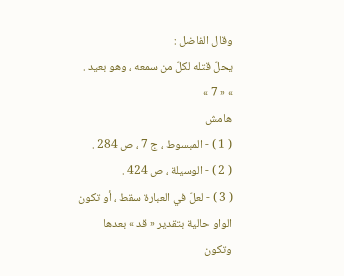وقال الفاضل :
يحلّ قتله لكلّ من سمعه ، وهو بعيد . » « 7 »
هامش
( 1 ) - المبسوط ، ج 7 ، ص 284 .
( 2 ) - الوسيلة ، ص 424 .
( 3 ) - لعلّ في العبارة سقط ، أو تكون الواو حالية بتقدير « قد » بعدها وتكون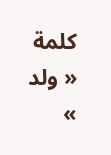كلمة « ولد »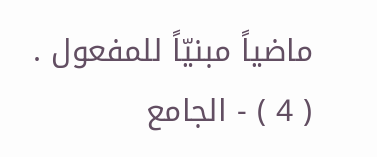ماضياً مبنيّاً للمفعول .
( 4 ) - الجامع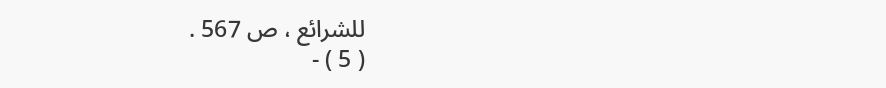للشرائع ، ص 567 .
( 5 ) -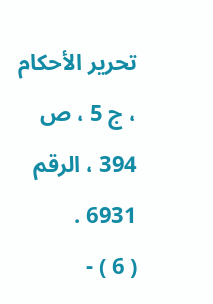تحرير الأحكام ، ج 5 ، ص 394 ، الرقم 6931 .
( 6 ) -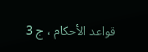قواعد الأحكام ، ج 3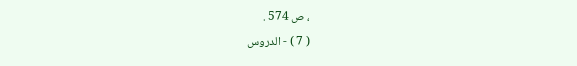، ص 574 .
( 7 ) - الدروس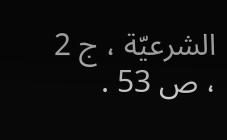الشرعيّة ، ج 2 ، ص 53 .